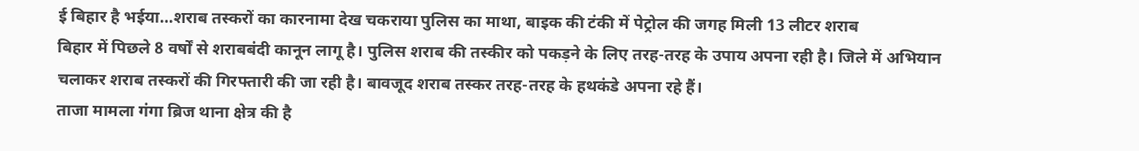ई बिहार है भईया…शराब तस्करों का कारनामा देख चकराया पुलिस का माथा, बाइक की टंकी में पेट्रोल की जगह मिली 13 लीटर शराब
बिहार में पिछले 8 वर्षों से शराबबंदी कानून लागू है। पुलिस शराब की तस्कीर को पकड़ने के लिए तरह-तरह के उपाय अपना रही है। जिले में अभियान चलाकर शराब तस्करों की गिरफ्तारी की जा रही है। बावजूद शराब तस्कर तरह-तरह के हथकंडे अपना रहे हैं।
ताजा मामला गंगा ब्रिज थाना क्षेत्र की है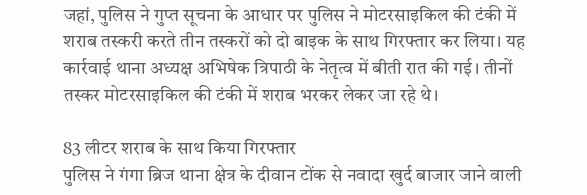जहां, पुलिस ने गुप्त सूचना के आधार पर पुलिस ने मोटरसाइकिल की टंकी में शराब तस्करी करते तीन तस्करों को दो बाइक के साथ गिरफ्तार कर लिया। यह कार्रवाई थाना अध्यक्ष अभिषेक त्रिपाठी के नेतृत्व में बीती रात की गई। तीनों तस्कर मोटरसाइकिल की टंकी में शराब भरकर लेकर जा रहे थे।

83 लीटर शराब के साथ किया गिरफ्तार
पुलिस ने गंगा ब्रिज थाना क्षेत्र के दीवान टोंक से नवादा खुर्द बाजार जाने वाली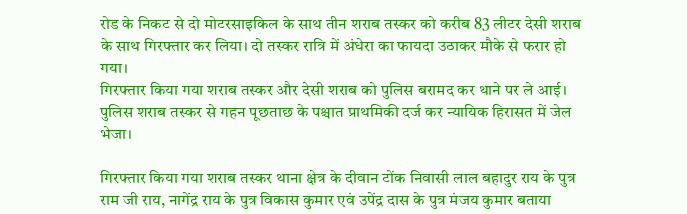रोड के निकट से दो मोटरसाइकिल के साथ तीन शराब तस्कर को करीब 83 लीटर देसी शराब के साथ गिरफ्तार कर लिया। दो तस्कर रात्रि में अंधेरा का फायदा उठाकर मौके से फरार हो गया।
गिरफ्तार किया गया शराब तस्कर और देसी शराब को पुलिस बरामद कर थाने पर ले आई। पुलिस शराब तस्कर से गहन पूछताछ के पश्चात प्राथमिकी दर्ज कर न्यायिक हिरासत में जेल भेजा।

गिरफ्तार किया गया शराब तस्कर थाना क्षेत्र के दीवान टोंक निवासी लाल बहादुर राय के पुत्र राम जी राय, नागेंद्र राय के पुत्र विकास कुमार एवं उपेंद्र दास के पुत्र मंजय कुमार बताया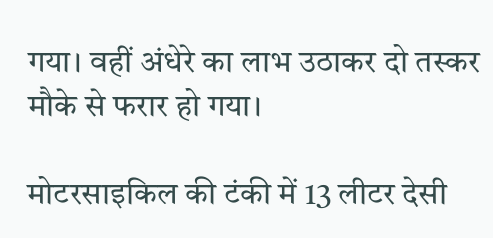गया। वहीं अंधेरे का लाभ उठाकर दो तस्कर मौके से फरार हो गया।

मोटरसाइकिल की टंकी में 13 लीटर देसी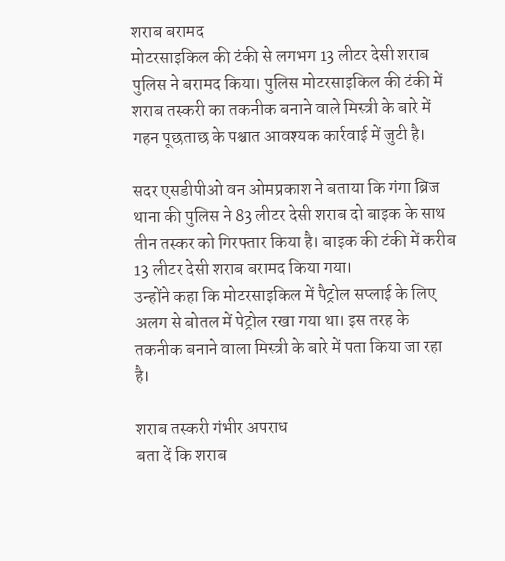शराब बरामद
मोटरसाइकिल की टंकी से लगभग 13 लीटर देसी शराब पुलिस ने बरामद किया। पुलिस मोटरसाइकिल की टंकी में शराब तस्करी का तकनीक बनाने वाले मिस्त्री के बारे में गहन पूछताछ के पश्चात आवश्यक कार्रवाई में जुटी है।

सदर एसडीपीओ वन ओमप्रकाश ने बताया कि गंगा ब्रिज थाना की पुलिस ने 83 लीटर देसी शराब दो बाइक के साथ तीन तस्कर को गिरफ्तार किया है। बाइक की टंकी में करीब 13 लीटर देसी शराब बरामद किया गया।
उन्होंने कहा कि मोटरसाइकिल में पैट्रोल सप्लाई के लिए अलग से बोतल में पेट्रोल रखा गया था। इस तरह के तकनीक बनाने वाला मिस्त्री के बारे में पता किया जा रहा है।

शराब तस्करी गंभीर अपराध
बता दें कि शराब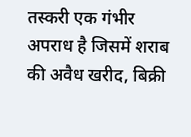तस्करी एक गंभीर अपराध है जिसमें शराब की अवैध खरीद, बिक्री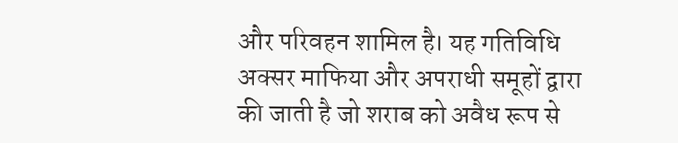और परिवहन शामिल है। यह गतिविधि अक्सर माफिया और अपराधी समूहों द्वारा की जाती है जो शराब को अवैध रूप से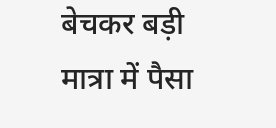बेचकर बड़ी मात्रा में पैसा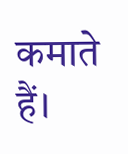कमाते हैं।